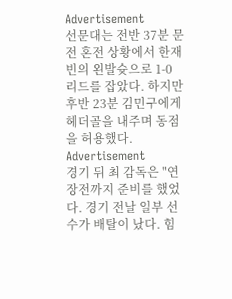Advertisement
선문대는 전반 37분 문전 혼전 상황에서 한재빈의 왼발슛으로 1-0 리드를 잡았다. 하지만 후반 23분 김민구에게 헤더골을 내주며 동점을 허용했다.
Advertisement
경기 뒤 최 감독은 "연장전까지 준비를 했었다. 경기 전날 일부 선수가 배탈이 났다. 힘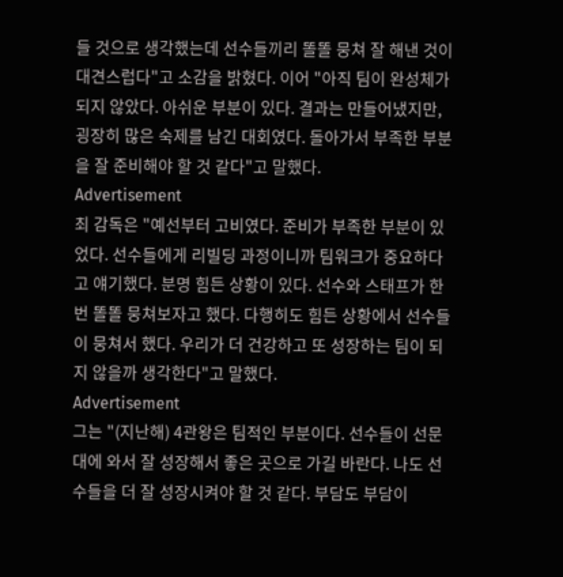들 것으로 생각했는데 선수들끼리 똘똘 뭉쳐 잘 해낸 것이 대견스럽다"고 소감을 밝혔다. 이어 "아직 팀이 완성체가 되지 않았다. 아쉬운 부분이 있다. 결과는 만들어냈지만, 굉장히 많은 숙제를 남긴 대회였다. 돌아가서 부족한 부분을 잘 준비해야 할 것 같다"고 말했다.
Advertisement
최 감독은 "예선부터 고비였다. 준비가 부족한 부분이 있었다. 선수들에게 리빌딩 과정이니까 팀워크가 중요하다고 얘기했다. 분명 힘든 상황이 있다. 선수와 스태프가 한 번 똘똘 뭉쳐보자고 했다. 다행히도 힘든 상황에서 선수들이 뭉쳐서 했다. 우리가 더 건강하고 또 성장하는 팀이 되지 않을까 생각한다"고 말했다.
Advertisement
그는 "(지난해) 4관왕은 팀적인 부분이다. 선수들이 선문대에 와서 잘 성장해서 좋은 곳으로 가길 바란다. 나도 선수들을 더 잘 성장시켜야 할 것 같다. 부담도 부담이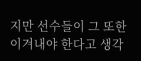지만 선수들이 그 또한 이겨내야 한다고 생각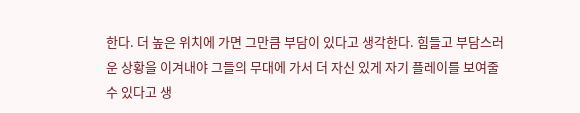한다. 더 높은 위치에 가면 그만큼 부담이 있다고 생각한다. 힘들고 부담스러운 상황을 이겨내야 그들의 무대에 가서 더 자신 있게 자기 플레이를 보여줄 수 있다고 생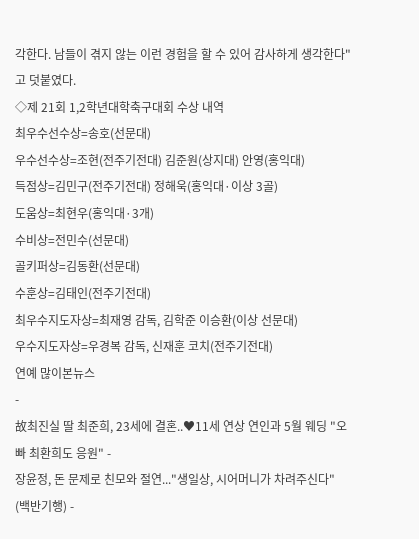각한다. 남들이 겪지 않는 이런 경험을 할 수 있어 감사하게 생각한다"고 덧붙였다.
◇제 21회 1,2학년대학축구대회 수상 내역
최우수선수상=송호(선문대)
우수선수상=조현(전주기전대) 김준원(상지대) 안영(홍익대)
득점상=김민구(전주기전대) 정해욱(홍익대·이상 3골)
도움상=최현우(홍익대·3개)
수비상=전민수(선문대)
골키퍼상=김동환(선문대)
수훈상=김태인(전주기전대)
최우수지도자상=최재영 감독, 김학준 이승환(이상 선문대)
우수지도자상=우경복 감독, 신재훈 코치(전주기전대)
연예 많이본뉴스
-
故최진실 딸 최준희, 23세에 결혼..♥11세 연상 연인과 5월 웨딩 "오빠 최환희도 응원" -
장윤정, 돈 문제로 친모와 절연..."생일상, 시어머니가 차려주신다" (백반기행) -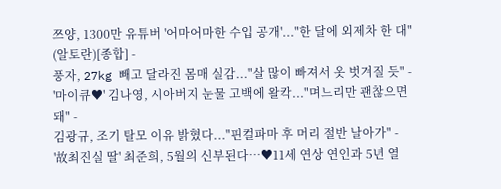쯔양, 1300만 유튜버 '어마어마한 수입 공개'..."한 달에 외제차 한 대" (알토란)[종합] -
풍자, 27kg 빼고 달라진 몸매 실감..."살 많이 빠져서 옷 벗겨질 듯" -
'마이큐♥' 김나영, 시아버지 눈물 고백에 왈칵..."며느리만 괜찮으면 돼" -
김광규, 조기 탈모 이유 밝혔다..."핀컬파마 후 머리 절반 날아가" -
'故최진실 딸' 최준희, 5월의 신부된다…♥11세 연상 연인과 5년 열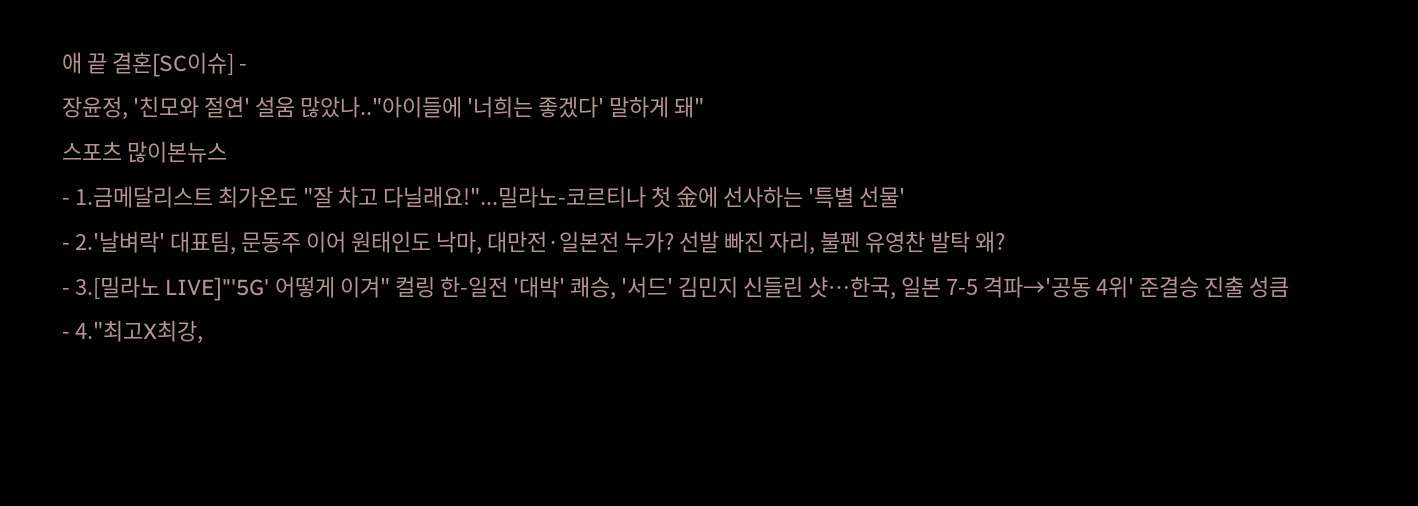애 끝 결혼[SC이슈] -
장윤정, '친모와 절연' 설움 많았나.."아이들에 '너희는 좋겠다' 말하게 돼"
스포츠 많이본뉴스
- 1.금메달리스트 최가온도 "잘 차고 다닐래요!"...밀라노-코르티나 첫 金에 선사하는 '특별 선물'
- 2.'날벼락' 대표팀, 문동주 이어 원태인도 낙마, 대만전·일본전 누가? 선발 빠진 자리, 불펜 유영찬 발탁 왜?
- 3.[밀라노 LIVE]"'5G' 어떻게 이겨" 컬링 한-일전 '대박' 쾌승, '서드' 김민지 신들린 샷…한국, 일본 7-5 격파→'공동 4위' 준결승 진출 성큼
- 4."최고X최강,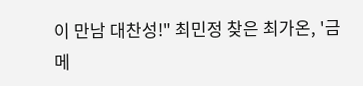이 만남 대찬성!" 최민정 찾은 최가온, '금메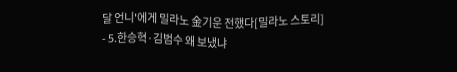달 언니'에게 밀라노 金기운 전했다[밀라노 스토리]
- 5.한승혁·김범수 왜 보냈냐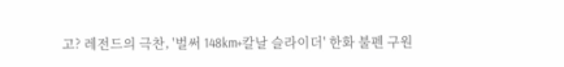고? 레전드의 극찬, '벌써 148km+칼날 슬라이더' 한화 불펜 구원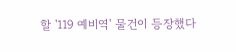할 '119 예비역' 물건이 등장했다